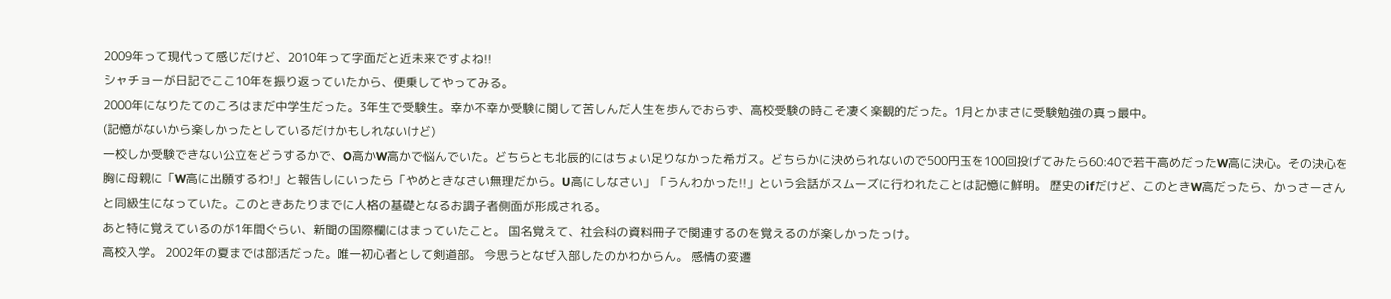2009年って現代って感じだけど、2010年って字面だと近未来ですよね!!
シャチョーが日記でここ10年を振り返っていたから、便乗してやってみる。
2000年になりたてのころはまだ中学生だった。3年生で受験生。幸か不幸か受験に関して苦しんだ人生を歩んでおらず、高校受験の時こそ凄く楽観的だった。1月とかまさに受験勉強の真っ最中。
(記憶がないから楽しかったとしているだけかもしれないけど)
一校しか受験できない公立をどうするかで、O高かW高かで悩んでいた。どちらとも北辰的にはちょい足りなかった希ガス。どちらかに決められないので500円玉を100回投げてみたら60:40で若干高めだったW高に決心。その決心を胸に母親に「W高に出願するわ!」と報告しにいったら「やめときなさい無理だから。U高にしなさい」「うんわかった!!」という会話がスムーズに行われたことは記憶に鮮明。 歴史のifだけど、このときW高だったら、かっさーさんと同級生になっていた。このときあたりまでに人格の基礎となるお調子者側面が形成される。
あと特に覚えているのが1年間ぐらい、新聞の国際欄にはまっていたこと。 国名覚えて、社会科の資料冊子で関連するのを覚えるのが楽しかったっけ。
高校入学。 2002年の夏までは部活だった。唯一初心者として剣道部。 今思うとなぜ入部したのかわからん。 感情の変遷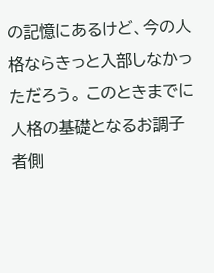の記憶にあるけど、今の人格ならきっと入部しなかっただろう。 このときまでに人格の基礎となるお調子者側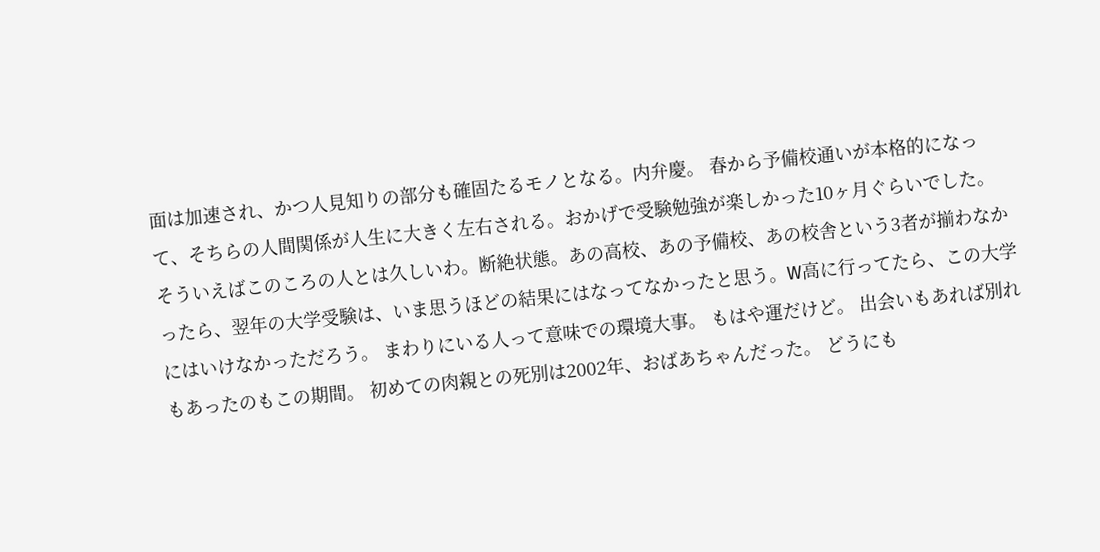面は加速され、かつ人見知りの部分も確固たるモノとなる。内弁慶。 春から予備校通いが本格的になって、そちらの人間関係が人生に大きく左右される。おかげで受験勉強が楽しかった10ヶ月ぐらいでした。そういえばこのころの人とは久しいわ。断絶状態。あの高校、あの予備校、あの校舎という3者が揃わなかったら、翌年の大学受験は、いま思うほどの結果にはなってなかったと思う。W高に行ってたら、この大学にはいけなかっただろう。 まわりにいる人って意味での環境大事。 もはや運だけど。 出会いもあれば別れもあったのもこの期間。 初めての肉親との死別は2002年、おばあちゃんだった。 どうにも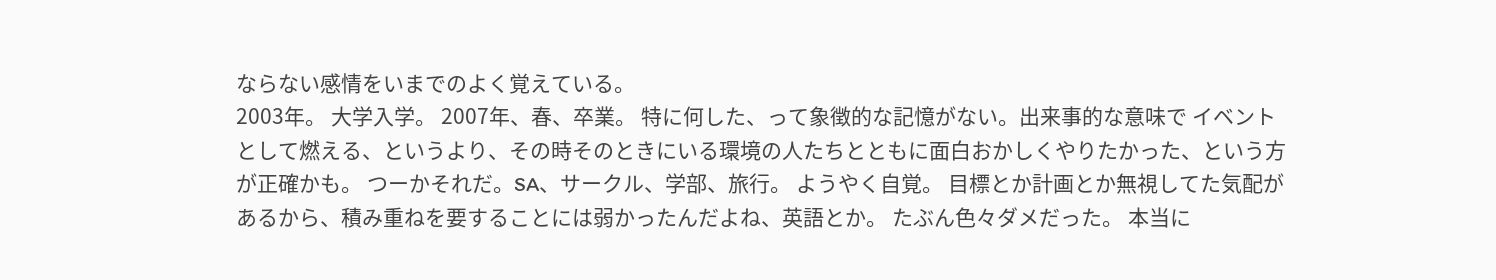ならない感情をいまでのよく覚えている。
2003年。 大学入学。 2007年、春、卒業。 特に何した、って象徴的な記憶がない。出来事的な意味で イベントとして燃える、というより、その時そのときにいる環境の人たちとともに面白おかしくやりたかった、という方が正確かも。 つーかそれだ。SA、サークル、学部、旅行。 ようやく自覚。 目標とか計画とか無視してた気配があるから、積み重ねを要することには弱かったんだよね、英語とか。 たぶん色々ダメだった。 本当に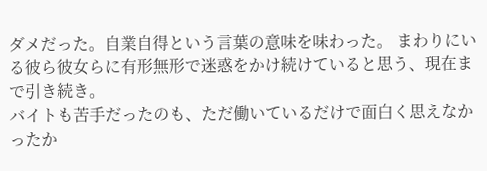ダメだった。自業自得という言葉の意味を味わった。 まわりにいる彼ら彼女らに有形無形で迷惑をかけ続けていると思う、現在まで引き続き。
バイトも苦手だったのも、ただ働いているだけで面白く思えなかったか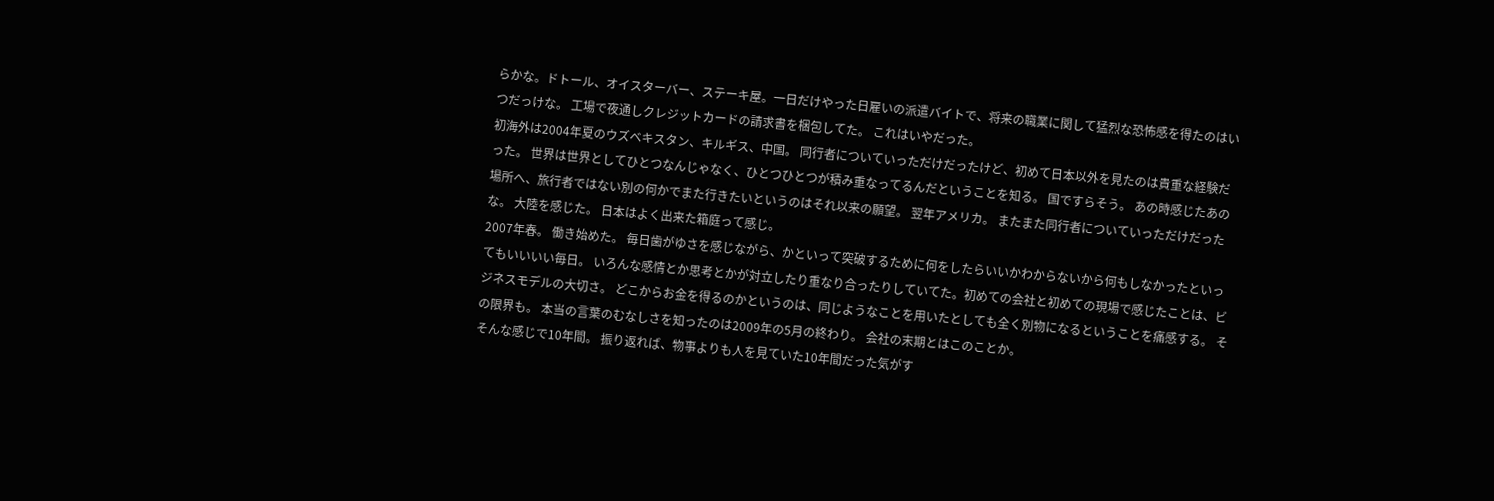らかな。ドトール、オイスターバー、ステーキ屋。一日だけやった日雇いの派遣バイトで、将来の職業に関して猛烈な恐怖感を得たのはいつだっけな。 工場で夜通しクレジットカードの請求書を梱包してた。 これはいやだった。
初海外は2004年夏のウズベキスタン、キルギス、中国。 同行者についていっただけだったけど、初めて日本以外を見たのは貴重な経験だった。 世界は世界としてひとつなんじゃなく、ひとつひとつが積み重なってるんだということを知る。 国ですらそう。 あの時感じたあの場所へ、旅行者ではない別の何かでまた行きたいというのはそれ以来の願望。 翌年アメリカ。 またまた同行者についていっただけだったな。 大陸を感じた。 日本はよく出来た箱庭って感じ。
2007年春。 働き始めた。 毎日歯がゆさを感じながら、かといって突破するために何をしたらいいかわからないから何もしなかったといってもいいいい毎日。 いろんな感情とか思考とかが対立したり重なり合ったりしていてた。初めての会社と初めての現場で感じたことは、ビジネスモデルの大切さ。 どこからお金を得るのかというのは、同じようなことを用いたとしても全く別物になるということを痛感する。 その限界も。 本当の言葉のむなしさを知ったのは2009年の5月の終わり。 会社の末期とはこのことか。
そんな感じで10年間。 振り返れば、物事よりも人を見ていた10年間だった気がす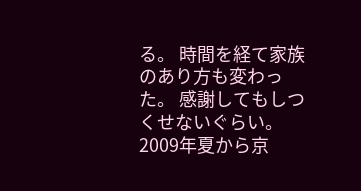る。 時間を経て家族のあり方も変わった。 感謝してもしつくせないぐらい。
2009年夏から京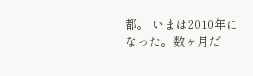都。 いまは2010年になった。数ヶ月だ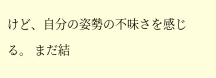けど、自分の姿勢の不味さを感じる。 まだ結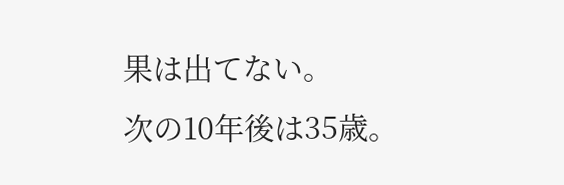果は出てない。
次の10年後は35歳。